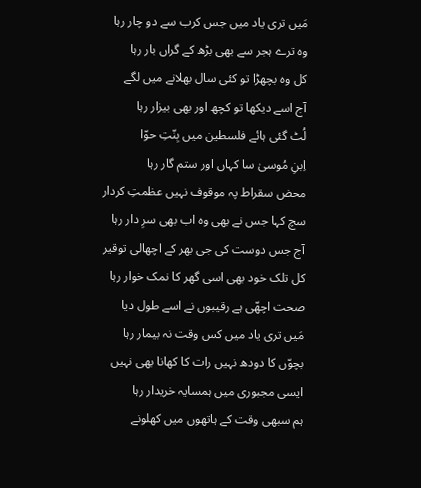مَیں تری یاد میں جس کرب سے دو چار رہا
وہ ترے ہجر سے بھی بڑھ کے گراں بار رہا
کل وہ بچھڑا تو کئی سال بھلانے میں لگے
آج اسے دیکھا تو کچھ اور بھی بیزار رہا
لُٹ گئی ہائے فلسطین میں بِنّتِ حوّا
اِبنِ مُوسیٰ سا کہاں اور ستم گار رہا
محض سقراط پہ موقوف نہیں عظمتِ کردار
سچ کہا جس نے بھی وہ اب بھی سرِ دار رہا
آج جس دوست کی جی بھر کے اچھالی توقیر
کل تلک خود بھی اسی گھر کا نمک خوار رہا
صحت اچھّی ہے رقیبوں نے اسے طول دیا
مَیں تری یاد میں کس وقت نہ بیمار رہا
بچوّں کا دودھ نہیں رات کا کھانا بھی نہیں
ایسی مجبوری میں ہمسایہ خریدار رہا
ہم سبھی وقت کے ہاتھوں میں کھلونے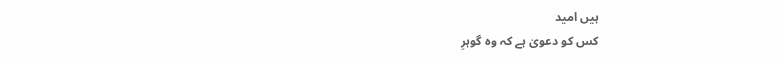ہیں امید
کس کو دعویٰ ہے کہ وہ گوہرِ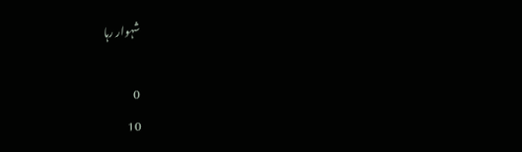شہوار رہا

0
10